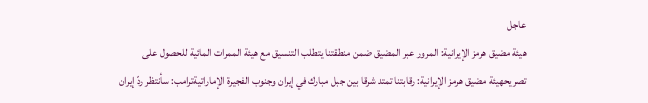عاجل
هيئة مضيق هرمز الإيرانية: المرور عبر المضيق ضمن منطقتنا يتطلب التنسيق مع هيئة الممرات المائية للحصول على تصريحهيئة مضيق هرمز الإيرانية: رقابتنا تمتد شرقا بين جبل مبارك في إيران وجنوب الفجيرة الإماراتيةترامب: سأنتظر ردّ إيران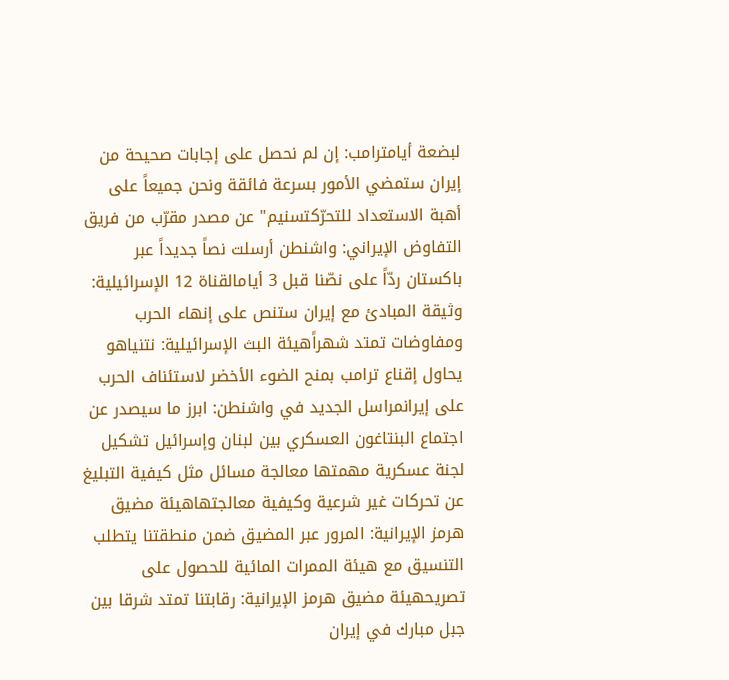لبضعة أيامترامب: إن لم نحصل على إجابات صحيحة من إيران ستمضي الأمور بسرعة فائقة ونحن جميعاً على أهبة الاستعداد للتحرّكتسنيم" عن مصدر مقرّب من فريق التفاوض الإيراني: واشنطن أرسلت نصاً جديداً عبر باكستان ردّاً على نصّنا قبل 3 أيامالقناة 12 الإسرائيلية: وثيقة المبادئ مع إيران ستنص على إنهاء الحرب ومفاوضات تمتد شهراًهيئة البث الإسرائيلية: نتنياهو يحاول إقناع ترامب بمنح الضوء الأخضر لاستئناف الحرب على إيرانمراسل الجديد في واشنطن: ابرز ما سيصدر عن اجتماع البنتاغون العسكري بين لبنان وإسرائيل تشكيل لجنة عسكرية مهمتها معالجة مسائل مثل كيفية التبليغ عن تحركات غير شرعية وكيفية معالجتهاهيئة مضيق هرمز الإيرانية: المرور عبر المضيق ضمن منطقتنا يتطلب التنسيق مع هيئة الممرات المائية للحصول على تصريحهيئة مضيق هرمز الإيرانية: رقابتنا تمتد شرقا بين جبل مبارك في إيران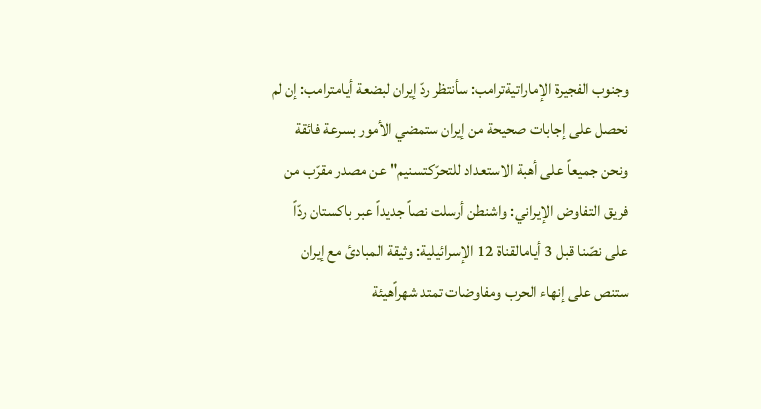وجنوب الفجيرة الإماراتيةترامب: سأنتظر ردّ إيران لبضعة أيامترامب: إن لم نحصل على إجابات صحيحة من إيران ستمضي الأمور بسرعة فائقة ونحن جميعاً على أهبة الاستعداد للتحرّكتسنيم" عن مصدر مقرّب من فريق التفاوض الإيراني: واشنطن أرسلت نصاً جديداً عبر باكستان ردّاً على نصّنا قبل 3 أيامالقناة 12 الإسرائيلية: وثيقة المبادئ مع إيران ستنص على إنهاء الحرب ومفاوضات تمتد شهراًهيئة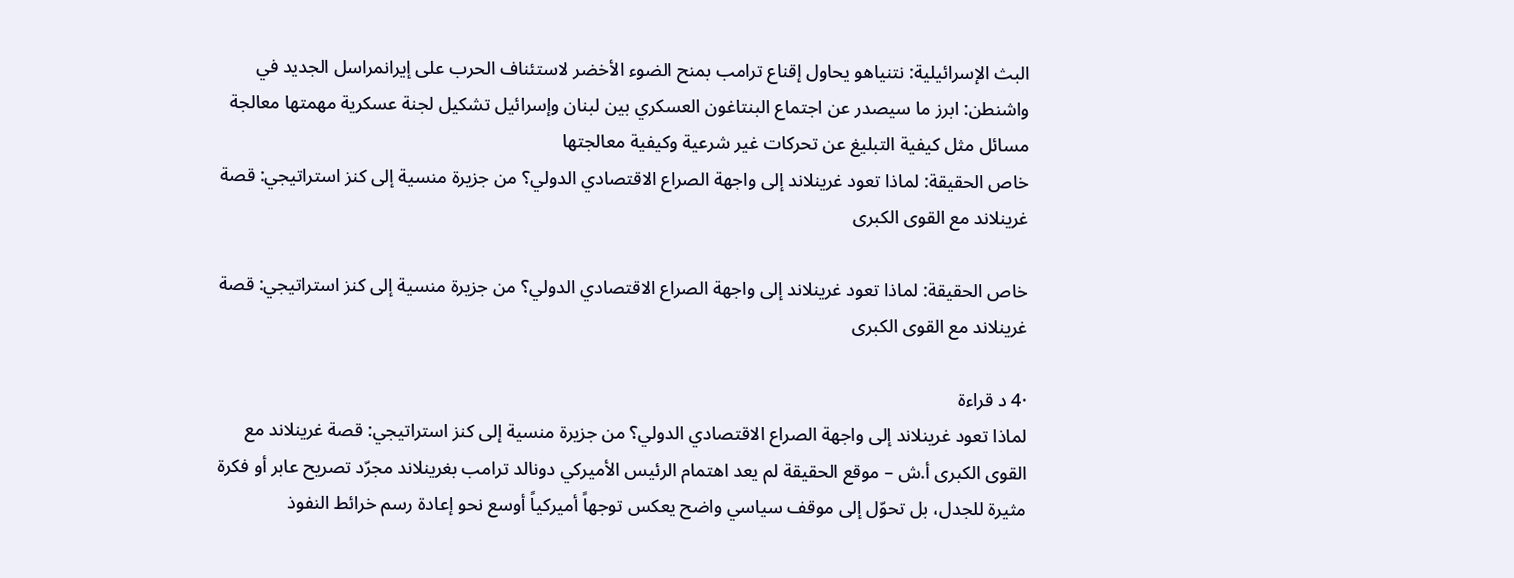البث الإسرائيلية: نتنياهو يحاول إقناع ترامب بمنح الضوء الأخضر لاستئناف الحرب على إيرانمراسل الجديد في واشنطن: ابرز ما سيصدر عن اجتماع البنتاغون العسكري بين لبنان وإسرائيل تشكيل لجنة عسكرية مهمتها معالجة مسائل مثل كيفية التبليغ عن تحركات غير شرعية وكيفية معالجتها
خاص الحقيقة: لماذا تعود غرينلاند إلى واجهة الصراع الاقتصادي الدولي؟ من جزيرة منسية إلى كنز استراتيجي: قصة غرينلاند مع القوى الكبرى

خاص الحقيقة: لماذا تعود غرينلاند إلى واجهة الصراع الاقتصادي الدولي؟ من جزيرة منسية إلى كنز استراتيجي: قصة غرينلاند مع القوى الكبرى

·4 د قراءة
لماذا تعود غرينلاند إلى واجهة الصراع الاقتصادي الدولي؟ من جزيرة منسية إلى كنز استراتيجي: قصة غرينلاند مع القوى الكبرى أ.ش – موقع الحقيقة لم يعد اهتمام الرئيس الأميركي دونالد ترامب بغرينلاند مجرّد تصريح عابر أو فكرة مثيرة للجدل، بل تحوّل إلى موقف سياسي واضح يعكس توجهاً أميركياً أوسع نحو إعادة رسم خرائط النفوذ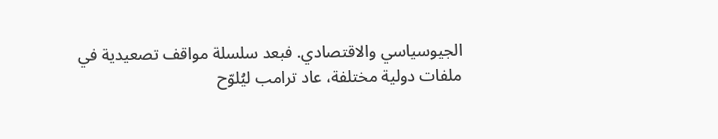الجيوسياسي والاقتصادي. فبعد سلسلة مواقف تصعيدية في ملفات دولية مختلفة، عاد ترامب ليُلوّح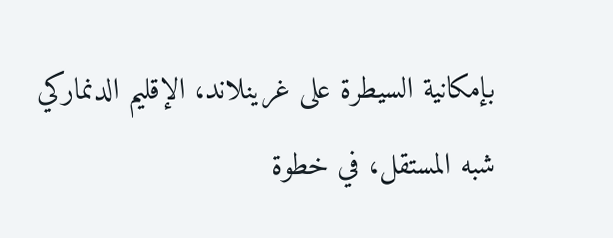بإمكانية السيطرة على غرينلاند، الإقليم الدنماركي شبه المستقل، في خطوة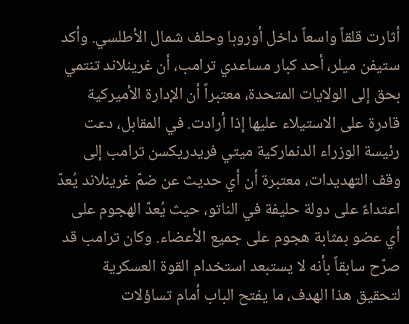أثارت قلقاً واسعاً داخل أوروبا وحلف شمال الأطلسي. وأكد ستيفن ميلر، أحد كبار مساعدي ترامب، أن غرينلاند تنتمي بحق إلى الولايات المتحدة، معتبراً أن الإدارة الأميركية قادرة على الاستيلاء عليها إذا أرادت. في المقابل، دعت رئيسة الوزراء الدنماركية ميتي فريدريكسن ترامب إلى وقف التهديدات، معتبرة أن أي حديث عن ضمّ غرينلاند يُعدّ اعتداءً على دولة حليفة في الناتو، حيث يُعدّ الهجوم على أي عضو بمثابة هجوم على جميع الأعضاء. وكان ترامب قد صرّح سابقاً بأنه لا يستبعد استخدام القوة العسكرية لتحقيق هذا الهدف، ما يفتح الباب أمام تساؤلات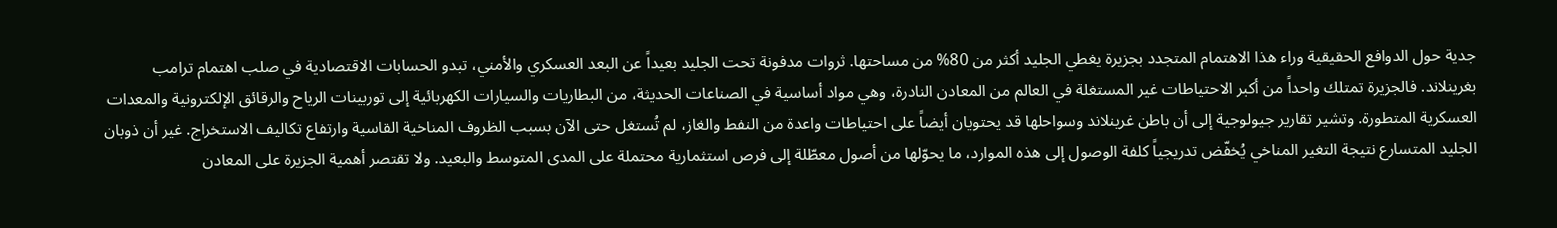جدية حول الدوافع الحقيقية وراء هذا الاهتمام المتجدد بجزيرة يغطي الجليد أكثر من 80% من مساحتها. ثروات مدفونة تحت الجليد بعيداً عن البعد العسكري والأمني، تبدو الحسابات الاقتصادية في صلب اهتمام ترامب بغرينلاند. فالجزيرة تمتلك واحداً من أكبر الاحتياطات غير المستغلة في العالم من المعادن النادرة، وهي مواد أساسية في الصناعات الحديثة، من البطاريات والسيارات الكهربائية إلى توربينات الرياح والرقائق الإلكترونية والمعدات العسكرية المتطورة. وتشير تقارير جيولوجية إلى أن باطن غرينلاند وسواحلها قد يحتويان أيضاً على احتياطات واعدة من النفط والغاز، لم تُستغل حتى الآن بسبب الظروف المناخية القاسية وارتفاع تكاليف الاستخراج. غير أن ذوبان الجليد المتسارع نتيجة التغير المناخي يُخفّض تدريجياً كلفة الوصول إلى هذه الموارد، ما يحوّلها من أصول معطّلة إلى فرص استثمارية محتملة على المدى المتوسط والبعيد. ولا تقتصر أهمية الجزيرة على المعادن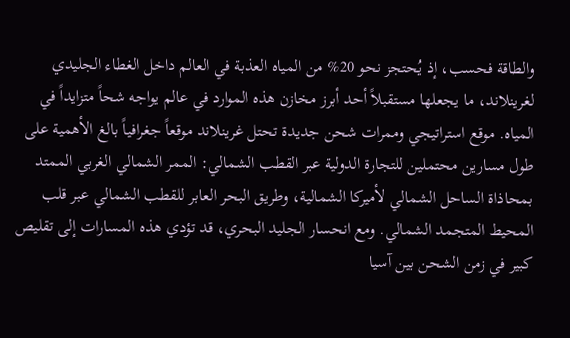والطاقة فحسب، إذ يُحتجز نحو 20% من المياه العذبة في العالم داخل الغطاء الجليدي لغرينلاند، ما يجعلها مستقبلاً أحد أبرز مخازن هذه الموارد في عالم يواجه شحاً متزايداً في المياه. موقع استراتيجي وممرات شحن جديدة تحتل غرينلاند موقعاً جغرافياً بالغ الأهمية على طول مسارين محتملين للتجارة الدولية عبر القطب الشمالي: الممر الشمالي الغربي الممتد بمحاذاة الساحل الشمالي لأميركا الشمالية، وطريق البحر العابر للقطب الشمالي عبر قلب المحيط المتجمد الشمالي. ومع انحسار الجليد البحري، قد تؤدي هذه المسارات إلى تقليص كبير في زمن الشحن بين آسيا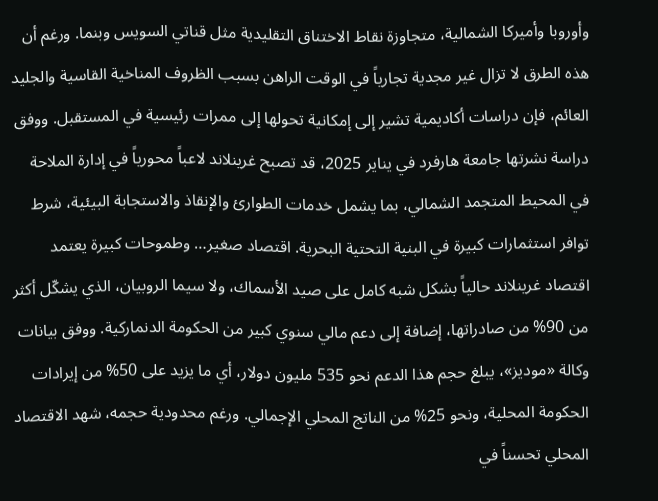وأوروبا وأميركا الشمالية، متجاوزة نقاط الاختناق التقليدية مثل قناتي السويس وبنما. ورغم أن هذه الطرق لا تزال غير مجدية تجارياً في الوقت الراهن بسبب الظروف المناخية القاسية والجليد العائم، فإن دراسات أكاديمية تشير إلى إمكانية تحولها إلى ممرات رئيسية في المستقبل. ووفق دراسة نشرتها جامعة هارفرد في يناير 2025، قد تصبح غرينلاند لاعباً محورياً في إدارة الملاحة في المحيط المتجمد الشمالي، بما يشمل خدمات الطوارئ والإنقاذ والاستجابة البيئية، شرط توافر استثمارات كبيرة في البنية التحتية البحرية. اقتصاد صغير… وطموحات كبيرة يعتمد اقتصاد غرينلاند حالياً بشكل شبه كامل على صيد الأسماك، ولا سيما الروبيان، الذي يشكّل أكثر من 90% من صادراتها، إضافة إلى دعم مالي سنوي كبير من الحكومة الدنماركية. ووفق بيانات وكالة «موديز»، يبلغ حجم هذا الدعم نحو 535 مليون دولار، أي ما يزيد على 50% من إيرادات الحكومة المحلية، ونحو 25% من الناتج المحلي الإجمالي. ورغم محدودية حجمه، شهد الاقتصاد المحلي تحسناً في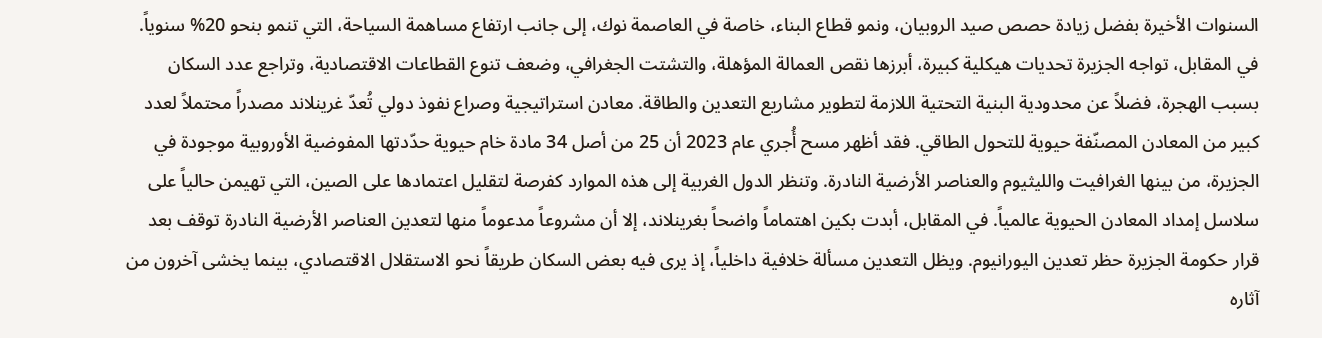السنوات الأخيرة بفضل زيادة حصص صيد الروبيان، ونمو قطاع البناء، خاصة في العاصمة نوك، إلى جانب ارتفاع مساهمة السياحة، التي تنمو بنحو 20% سنوياً. في المقابل، تواجه الجزيرة تحديات هيكلية كبيرة، أبرزها نقص العمالة المؤهلة، والتشتت الجغرافي، وضعف تنوع القطاعات الاقتصادية، وتراجع عدد السكان بسبب الهجرة، فضلاً عن محدودية البنية التحتية اللازمة لتطوير مشاريع التعدين والطاقة. معادن استراتيجية وصراع نفوذ دولي تُعدّ غرينلاند مصدراً محتملاً لعدد كبير من المعادن المصنّفة حيوية للتحول الطاقي. فقد أظهر مسح أُجري عام 2023 أن 25 من أصل 34 مادة خام حيوية حدّدتها المفوضية الأوروبية موجودة في الجزيرة، من بينها الغرافيت والليثيوم والعناصر الأرضية النادرة. وتنظر الدول الغربية إلى هذه الموارد كفرصة لتقليل اعتمادها على الصين، التي تهيمن حالياً على سلاسل إمداد المعادن الحيوية عالمياً. في المقابل، أبدت بكين اهتماماً واضحاً بغرينلاند، إلا أن مشروعاً مدعوماً منها لتعدين العناصر الأرضية النادرة توقف بعد قرار حكومة الجزيرة حظر تعدين اليورانيوم. ويظل التعدين مسألة خلافية داخلياً، إذ يرى فيه بعض السكان طريقاً نحو الاستقلال الاقتصادي، بينما يخشى آخرون من آثاره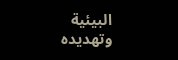البيئية وتهديده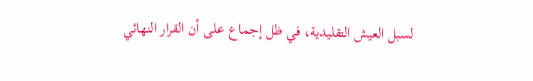لسبل العيش التقليدية، في ظل إجماع على أن القرار النهائي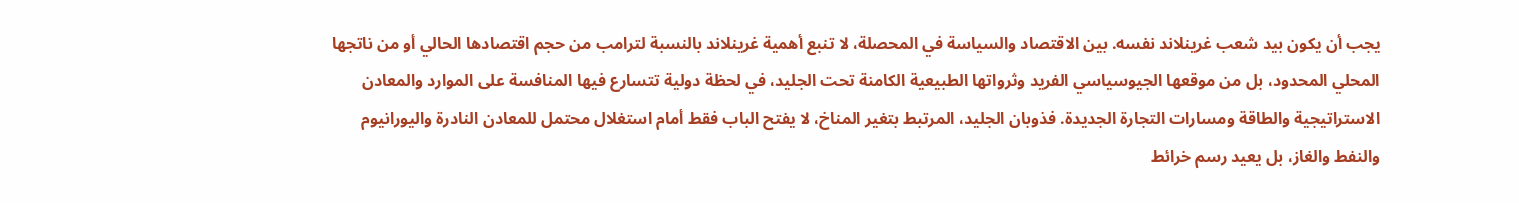يجب أن يكون بيد شعب غرينلاند نفسه. بين الاقتصاد والسياسة في المحصلة، لا تنبع أهمية غرينلاند بالنسبة لترامب من حجم اقتصادها الحالي أو من ناتجها المحلي المحدود، بل من موقعها الجيوسياسي الفريد وثرواتها الطبيعية الكامنة تحت الجليد، في لحظة دولية تتسارع فيها المنافسة على الموارد والمعادن الاستراتيجية والطاقة ومسارات التجارة الجديدة. فذوبان الجليد، المرتبط بتغير المناخ، لا يفتح الباب فقط أمام استغلال محتمل للمعادن النادرة واليورانيوم والنفط والغاز، بل يعيد رسم خرائط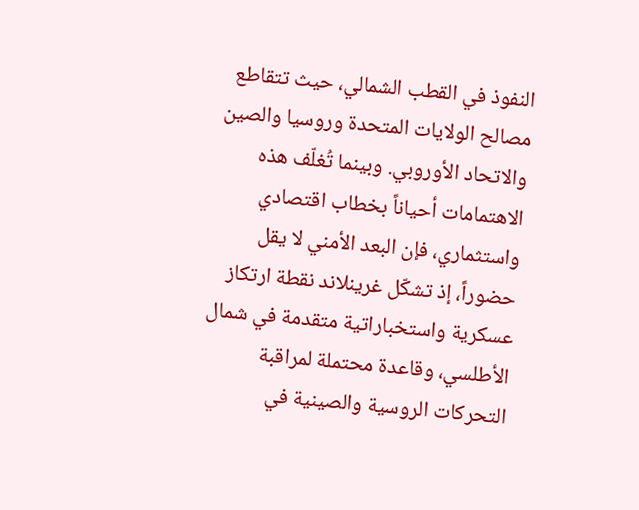النفوذ في القطب الشمالي، حيث تتقاطع مصالح الولايات المتحدة وروسيا والصين والاتحاد الأوروبي. وبينما تُغلّف هذه الاهتمامات أحياناً بخطاب اقتصادي واستثماري، فإن البعد الأمني لا يقل حضوراً، إذ تشكّل غرينلاند نقطة ارتكاز عسكرية واستخباراتية متقدمة في شمال الأطلسي، وقاعدة محتملة لمراقبة التحركات الروسية والصينية في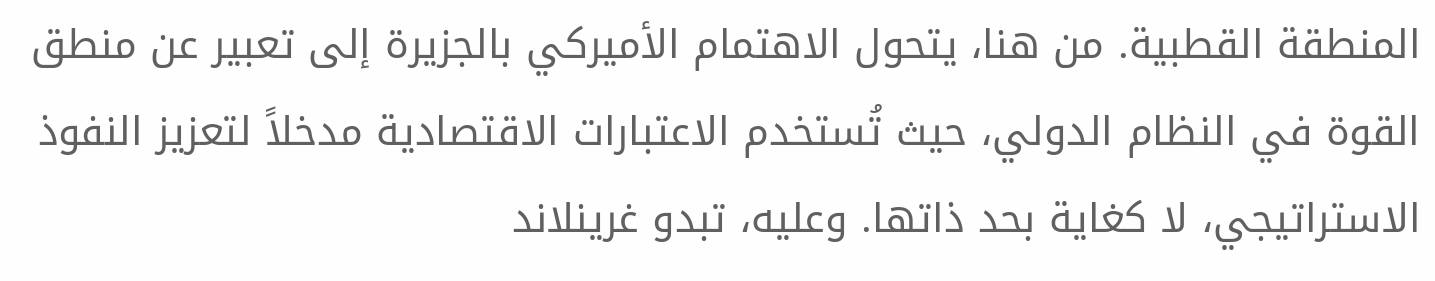المنطقة القطبية. من هنا، يتحول الاهتمام الأميركي بالجزيرة إلى تعبير عن منطق القوة في النظام الدولي، حيث تُستخدم الاعتبارات الاقتصادية مدخلاً لتعزيز النفوذ الاستراتيجي، لا كغاية بحد ذاتها. وعليه، تبدو غرينلاند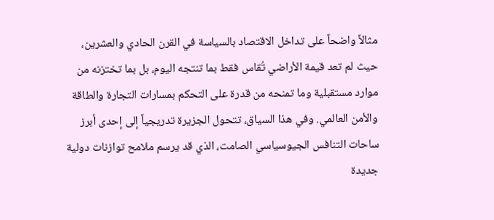مثالاً واضحاً على تداخل الاقتصاد بالسياسة في القرن الحادي والعشرين، حيث لم تعد قيمة الأراضي تُقاس فقط بما تنتجه اليوم، بل بما تختزنه من موارد مستقبلية وما تمنحه من قدرة على التحكم بمسارات التجارة والطاقة والأمن العالمي. وفي هذا السياق، تتحول الجزيرة تدريجياً إلى إحدى أبرز ساحات التنافس الجيوسياسي الصامت، الذي قد يرسم ملامح توازنات دولية جديدة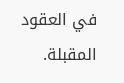في العقود المقبلة.